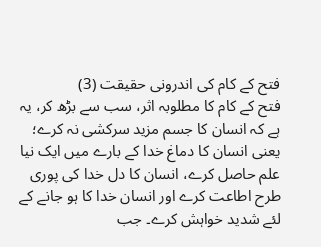فتح کے کام کی اندرونی حقیقت (3)
فتح کے کام کا مطلوبہ اثر، سب سے بڑھ کر، یہ ہے کہ انسان کا جسم مزید سرکشی نہ کرے؛ یعنی انسان کا دماغ خدا کے بارے میں ایک نیا علم حاصل کرے، انسان کا دل خدا کی پوری طرح اطاعت کرے اور انسان خدا کا ہو جانے کے لئے شدید خواہش کرے۔ جب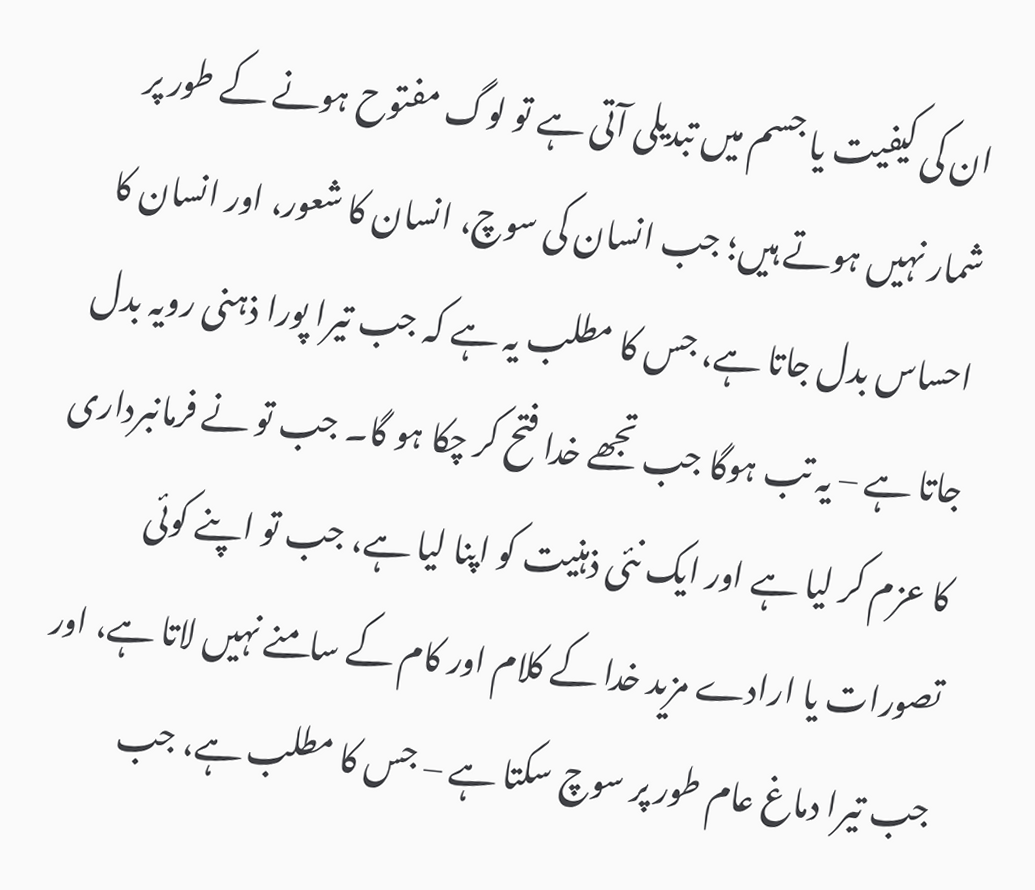ان کی کیفیت یا جسم میں تبدیلی آتی ہے تو لوگ مفتوح ہونے کے طور پر شمار نہیں ہوتے ہیں؛ جب انسان کی سوچ، انسان کا شعور، اور انسان کا احساس بدل جاتا ہے، جس کا مطلب یہ ہے کہ جب تیرا پورا ذہنی رویہ بدل جاتا ہے – یہ تب ہوگا جب تجھے خدا فتح کر چکا ہو گا۔ جب تو نے فرمانبرداری کا عزم کر لیا ہے اور ایک نئی ذہنیت کو اپنا لیا ہے، جب تو اپنے کوئی تصورات یا ارادے مزید خدا کے کلام اور کام کے سامنے نہیں لاتا ہے، اور جب تیرا دماغ عام طور پر سوچ سکتا ہے – جس کا مطلب ہے، جب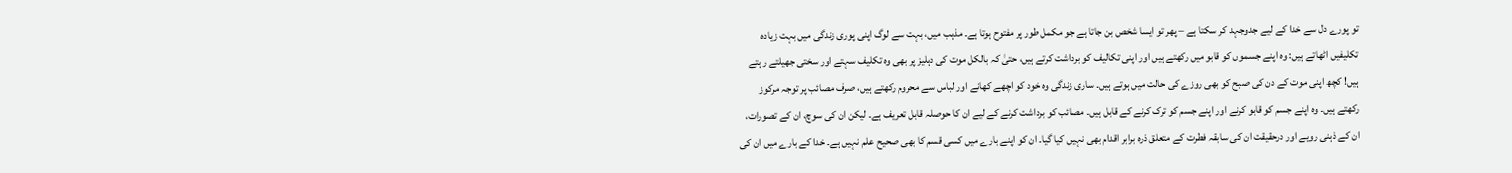تو پورے دل سے خدا کے لیے جدوجہد کر سکتا ہے – پھر تو ایسا شخص بن جاتا ہے جو مکمل طور پر مفتوح ہوتا ہے۔ مذہب میں، بہت سے لوگ اپنی پوری زندگی میں بہت زیادہ تکلیفیں اٹھاتے ہیں: وہ اپنے جسموں کو قابو میں رکھتے ہیں اور اپنی تکالیف کو برداشت کرتے ہیں، حتیٰ کہ بالکل موت کی دہلیز پر بھی وہ تکلیف سہتے اور سختی جھیلتے رہتے ہیں! کچھ اپنی موت کے دن کی صبح کو بھی روزے کی حالت میں ہوتے ہیں۔ ساری زندگی وہ خود کو اچھے کھانے اور لباس سے محروم رکھتے ہیں، صرف مصائب پر توجہ مرکوز رکھتے ہیں۔ وہ اپنے جسم کو قابو کرنے اور اپنے جسم کو ترک کرنے کے قابل ہیں۔ مصائب کو برداشت کرنے کے لیے ان کا حوصلہ قابل تعریف ہے۔ لیکن ان کی سوچ، ان کے تصورات، ان کے ذہنی رویے اور درحقیقت ان کی سابقہ فطرت کے متعلق ذرہ برابر اقدام بھی نہیں کیا گیا۔ ان کو اپنے بارے میں کسی قسم کا بھی صحیح علم نہیں ہے۔ خدا کے بارے میں ان کی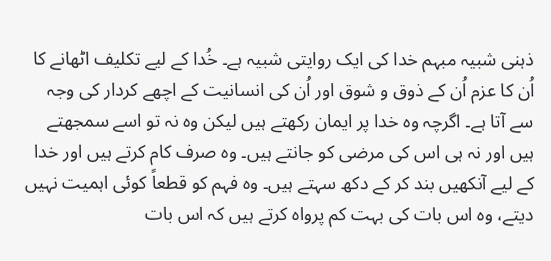ذہنی شبیہ مبہم خدا کی ایک روایتی شبیہ ہے۔ خُدا کے لیے تکلیف اٹھانے کا اُن کا عزم اُن کے ذوق و شوق اور اُن کی انسانیت کے اچھے کردار کی وجہ سے آتا ہے۔ اگرچہ وہ خدا پر ایمان رکھتے ہیں لیکن وہ نہ تو اسے سمجھتے ہیں اور نہ ہی اس کی مرضی کو جانتے ہیں۔ وہ صرف کام کرتے ہیں اور خدا کے لیے آنکھیں بند کر کے دکھ سہتے ہیں۔ وہ فہم کو قطعاً کوئی اہمیت نہیں دیتے، وہ اس بات کی بہت کم پرواہ کرتے ہیں کہ اس بات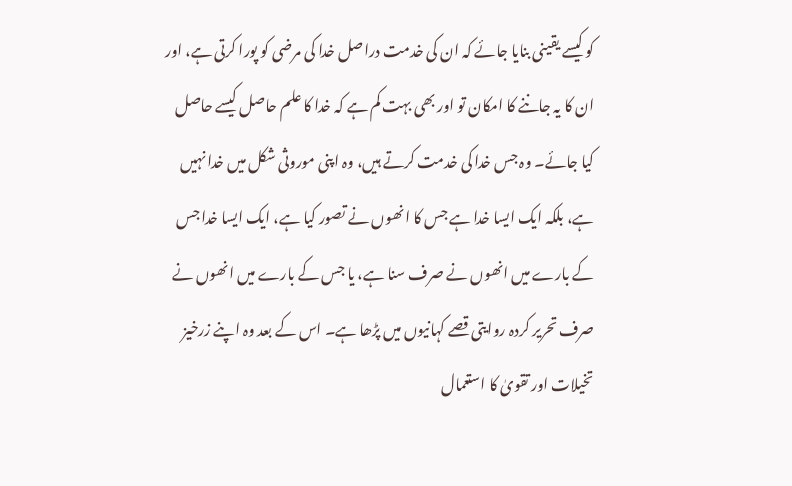کو کیسے یقینی بنایا جائے کہ ان کی خدمت دراصل خدا کی مرضی کو پورا کرتی ہے، اور ان کا یہ جاننے کا امکان تو اور بھی بہت کم ہے کہ خدا کا علم حاصل کیسے حاصل کیا جائے۔ وہ جس خدا کی خدمت کرتے ہیں، وہ اپنی موروثی شکل میں خدا نہیں ہے، بلکہ ایک ایسا خدا ہے جس کا انھوں نے تصور کیا ہے، ایک ایسا خدا جس کے بارے میں انھوں نے صرف سنا ہے، یا جس کے بارے میں انھوں نے صرف تحریر کردہ روایتی قصے کہانیوں میں پڑھا ہے۔ اس کے بعد وہ اپنے زرخیز تخیلات اور تقویٰ کا استعمال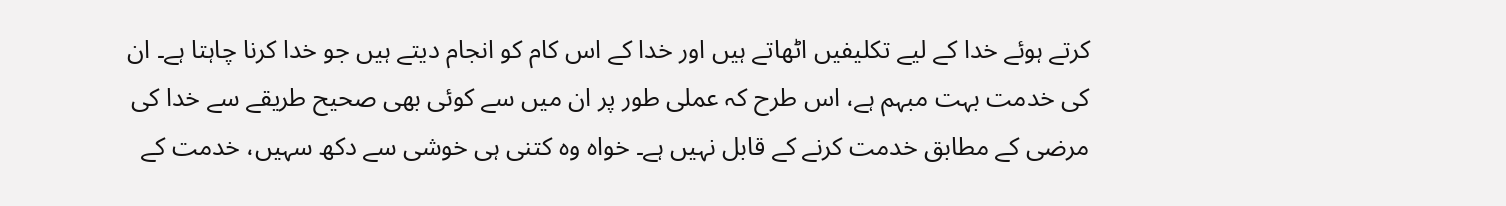کرتے ہوئے خدا کے لیے تکلیفیں اٹھاتے ہیں اور خدا کے اس کام کو انجام دیتے ہیں جو خدا کرنا چاہتا ہے۔ ان کی خدمت بہت مبہم ہے، اس طرح کہ عملی طور پر ان میں سے کوئی بھی صحیح طریقے سے خدا کی مرضی کے مطابق خدمت کرنے کے قابل نہیں ہے۔ خواہ وہ کتنی ہی خوشی سے دکھ سہیں، خدمت کے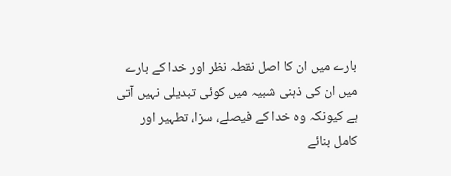بارے میں ان کا اصل نقطہ نظر اور خدا کے بارے میں ان کی ذہنی شبیہ میں کوئی تبدیلی نہیں آتی ہے کیونکہ وہ خدا کے فیصلے، سزا، تطہیر اور کامل بنائے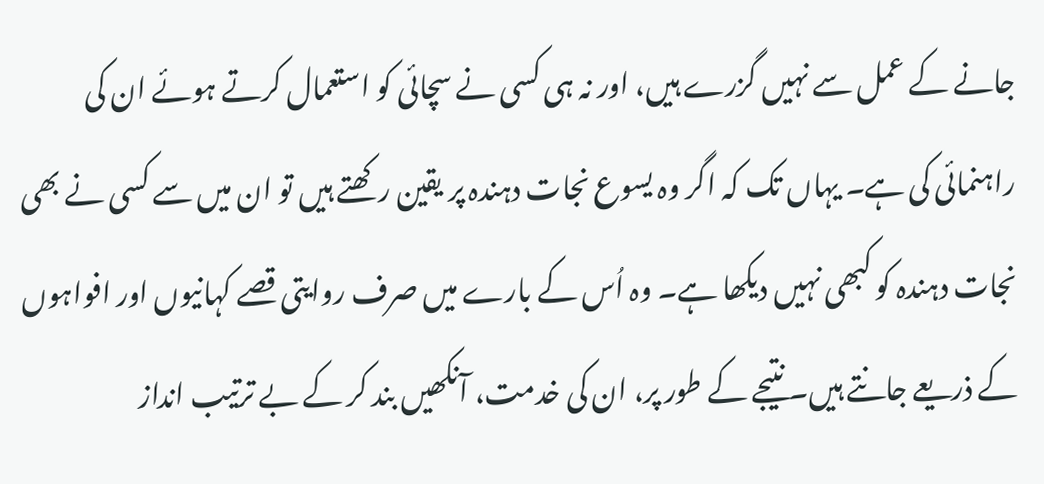جانے کے عمل سے نہیں گزرے ہیں، اور نہ ہی کسی نے سچائی کو استعمال کرتے ہوئے ان کی راہنمائی کی ہے۔ یہاں تک کہ اگر وہ یسوع نجات دہندہ پر یقین رکھتے ہیں تو ان میں سے کسی نے بھی نجات دہندہ کو کبھی نہیں دیکھا ہے۔ وہ اُس کے بارے میں صرف روایتی قصے کہانیوں اور افواہوں کے ذریعے جانتے ہیں۔ نتیجے کے طور پر، ان کی خدمت، آنکھیں بند کر کے بے ترتیب انداز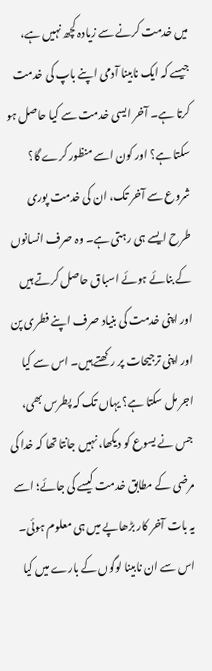میں خدمت کرنے سے زیادہ کچھ نہیں ہے، جیسے کہ ایک نابینا آدمی اپنے باپ کی خدمت کرتا ہے۔ آخر ایسی خدمت سے کیا حاصل ہو سکتا ہے؟ اور کون اسے منظور کرے گا؟ شروع سے آخر تک، ان کی خدمت پوری طرح ایسے ہی رہتی ہے۔ وہ صرف انسانوں کے بنائے ہوئے اسباق حاصل کرتے ہیں اور اپنی خدمت کی بنیاد صرف اپنے فطری پن اور اپنی ترجیحات پر رکھتے ہیں۔ اس سے کیا اجر مل سکتا ہے؟ یہاں تک کہ پطرس بھی، جس نے یسوع کو دیکھا، نہیں جانتا تھا کہ خدا کی مرضی کے مطابق خدمت کیسے کی جائے؛ اسے یہ بات آخر کار بڑھاپے میں ہی معلوم ہوئی۔ اس سے ان نابینا لوگوں کے بارے میں کیا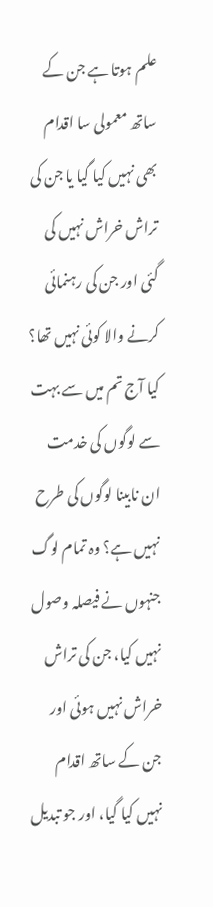علم ہوتا ہے جن کے ساتھ معمولی سا اقدام بھی نہیں کیا گیا یا جن کی تراش خراش نہیں کی گئی اور جن کی رہنمائی کرنے والا کوئی نہیں تھا؟ کیا آج تم میں سے بہت سے لوگوں کی خدمت ان نابینا لوگوں کی طرح نہیں ہے؟ وہ تمام لوگ جنہوں نے فیصلہ وصول نہیں کیا، جن کی تراش خراش نہیں ہوئی اور جن کے ساتھ اقدام نہیں کیا گیا، اور جو تبدیل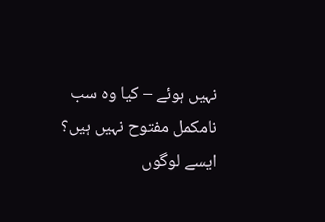نہیں ہوئے – کیا وہ سب نامکمل مفتوح نہیں ہیں؟ ایسے لوگوں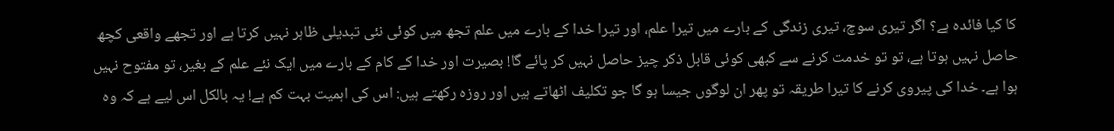کا کیا فائدہ ہے؟ اگر تیری سوچ، تیری زندگی کے بارے میں تیرا علم، اور تیرا خدا کے بارے میں علم تجھ میں کوئی نئی تبدیلی ظاہر نہیں کرتا ہے اور تجھے واقعی کچھ حاصل نہیں ہوتا ہے، تو تو خدمت کرنے سے کبھی کوئی قابل ذکر چیز حاصل نہیں کر پائے گا! بصیرت اور خدا کے کام کے بارے میں ایک نئے علم کے بغیر، تو مفتوح نہیں ہوا ہے۔ خدا کی پیروی کرنے کا تیرا طریقہ تو پھر ان لوگوں جیسا ہو گا جو تکلیف اٹھاتے ہیں اور روزہ رکھتے ہیں: اس کی اہمیت بہت کم ہے! یہ بالکل اس لیے ہے کہ وہ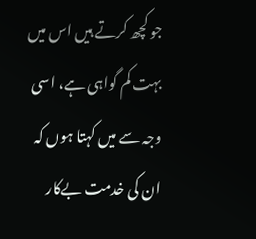جو کچھ کرتے ہیں اس میں بہت کم گواہی ہے، اسی وجہ سے میں کہتا ہوں کہ ان کی خدمت بےکار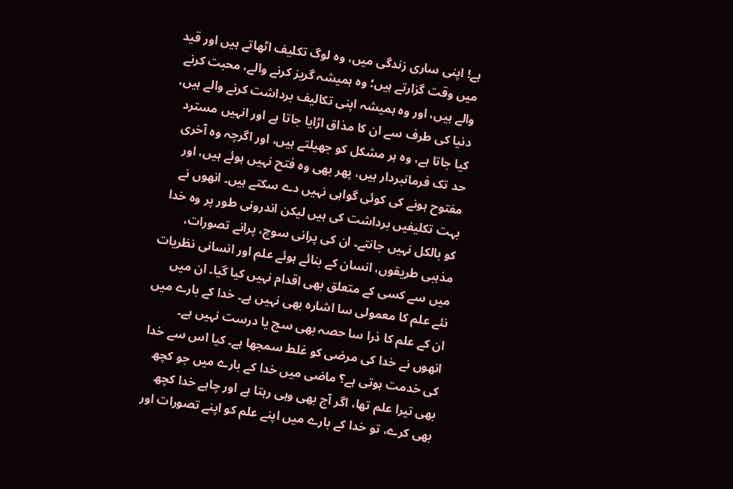ہے! اپنی ساری زندگی میں، وہ لوگ تکلیف اٹھاتے ہیں اور قید میں وقت گزارتے ہیں؛ وہ ہمیشہ گریز کرنے والے، محبت کرنے والے ہیں، اور وہ ہمیشہ اپنی تکالیف برداشت کرنے والے ہیں، دنیا کی طرف سے ان کا مذاق اڑایا جاتا ہے اور انہیں مسترد کیا جاتا ہے، وہ ہر مشکل کو جھیلتے ہیں، اور اگرچہ وہ آخری حد تک فرمانبردار ہیں، پھر بھی وہ فتح نہیں ہوئے ہیں، اور مفتوح ہونے کی کوئی گواہی نہیں دے سکتے ہیں۔ انھوں نے بہت تکلیفیں برداشت کی ہیں لیکن اندرونی طور پر وہ خدا کو بالکل نہیں جانتے۔ ان کی پرانی سوچ، پرانے تصورات، مذہبی طریقوں، انسان کے بنائے ہوئے علم اور انسانی نظریات میں سے کسی کے متعلق بھی اقدام نہیں کیا گیا۔ ان میں نئے علم کا معمولی سا اشارہ بھی نہیں ہے۔ خدا کے بارے میں ان کے علم کا ذرا سا حصہ بھی سچ یا درست نہیں ہے۔ انھوں نے خدا کی مرضی کو غلط سمجھا ہے۔ کیا اس سے خدا کی خدمت ہوتی ہے؟ ماضی میں خدا کے بارے میں جو کچھ بھی تیرا علم تھا، اگر آج بھی وہی رہتا ہے اور چاہے خدا کچھ بھی کرے، تو خدا کے بارے میں اپنے علم کو اپنے تصورات اور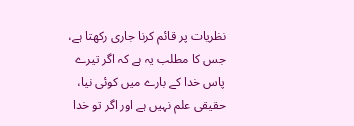نظریات پر قائم کرنا جاری رکھتا ہے، جس کا مطلب یہ ہے کہ اگر تیرے پاس خدا کے بارے میں کوئی نیا، حقیقی علم نہیں ہے اور اگر تو خدا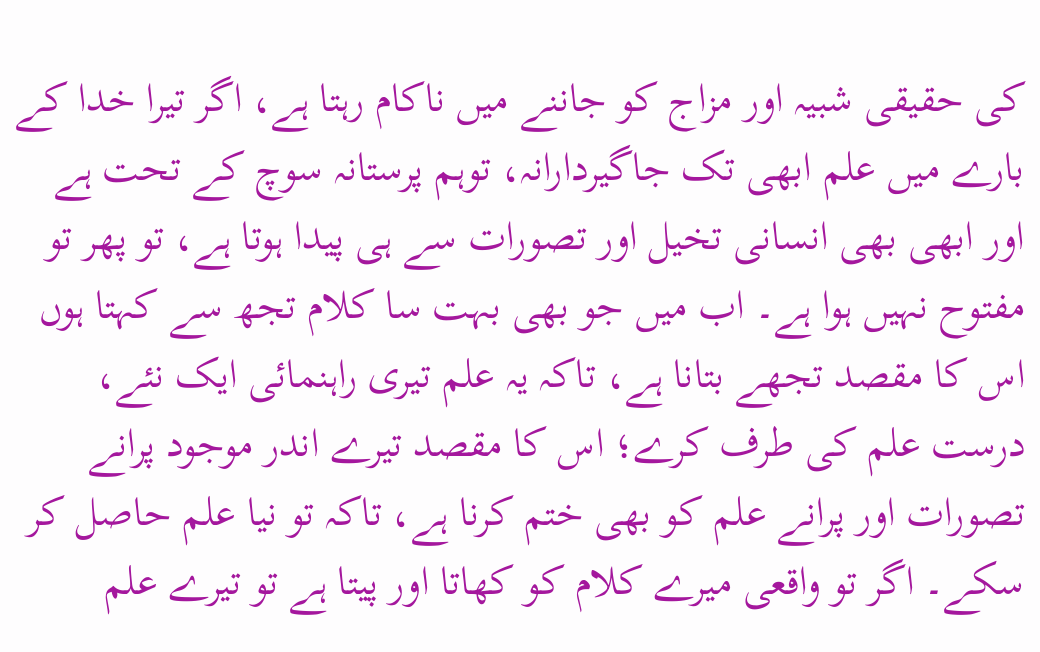کی حقیقی شبیہ اور مزاج کو جاننے میں ناکام رہتا ہے، اگر تیرا خدا کے بارے میں علم ابھی تک جاگیردارانہ، توہم پرستانہ سوچ کے تحت ہے اور ابھی بھی انسانی تخیل اور تصورات سے ہی پیدا ہوتا ہے، تو پھر تو مفتوح نہیں ہوا ہے۔ اب میں جو بھی بہت سا کلام تجھ سے کہتا ہوں اس کا مقصد تجھے بتانا ہے، تاکہ یہ علم تیری راہنمائی ایک نئے، درست علم کی طرف کرے؛ اس کا مقصد تیرے اندر موجود پرانے تصورات اور پرانے علم کو بھی ختم کرنا ہے، تاکہ تو نیا علم حاصل کر سکے۔ اگر تو واقعی میرے کلام کو کھاتا اور پیتا ہے تو تیرے علم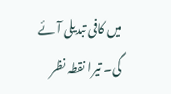میں کافی تبدیلی آئے گی۔ تیرا نقطہ نظر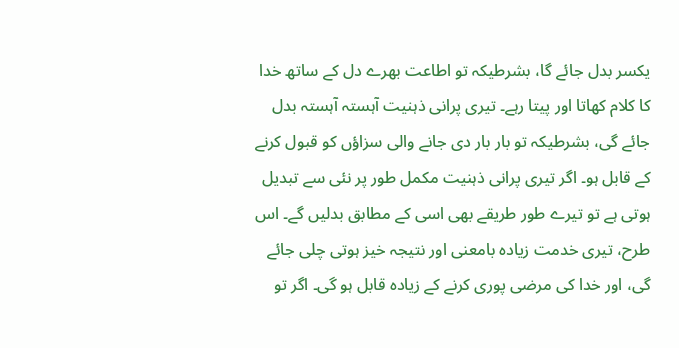یکسر بدل جائے گا، بشرطیکہ تو اطاعت بھرے دل کے ساتھ خدا کا کلام کھاتا اور پیتا رہے۔ تیری پرانی ذہنیت آہستہ آہستہ بدل جائے گی، بشرطیکہ تو بار بار دی جانے والی سزاؤں کو قبول کرنے کے قابل ہو۔ اگر تیری پرانی ذہنیت مکمل طور پر نئی سے تبدیل ہوتی ہے تو تیرے طور طریقے بھی اسی کے مطابق بدلیں گے۔ اس طرح، تیری خدمت زیادہ بامعنی اور نتیجہ خیز ہوتی چلی جائے گی، اور خدا کی مرضی پوری کرنے کے زیادہ قابل ہو گی۔ اگر تو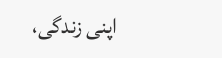اپنی زندگی،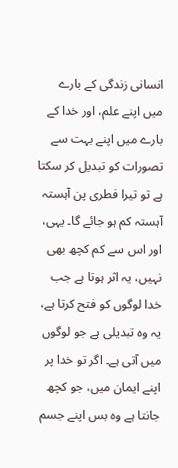انسانی زندگی کے بارے میں اپنے علم، اور خدا کے بارے میں اپنے بہت سے تصورات کو تبدیل کر سکتا ہے تو تیرا فطری پن آہستہ آہستہ کم ہو جائے گا۔ یہی، اور اس سے کم کچھ بھی نہیں، یہ اثر ہوتا ہے جب خدا لوگوں کو فتح کرتا ہے، یہ وہ تبدیلی ہے جو لوگوں میں آتی ہے۔ اگر تو خدا پر اپنے ایمان میں، جو کچھ جانتا ہے وہ بس اپنے جسم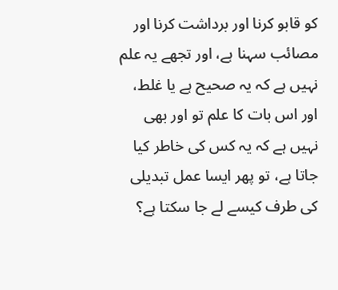کو قابو کرنا اور برداشت کرنا اور مصائب سہنا ہے، اور تجھے یہ علم نہیں ہے کہ یہ صحیح ہے یا غلط، اور اس بات کا علم تو اور بھی نہیں ہے کہ یہ کس کی خاطر کیا جاتا ہے، تو پھر ایسا عمل تبدیلی کی طرف کیسے لے جا سکتا ہے؟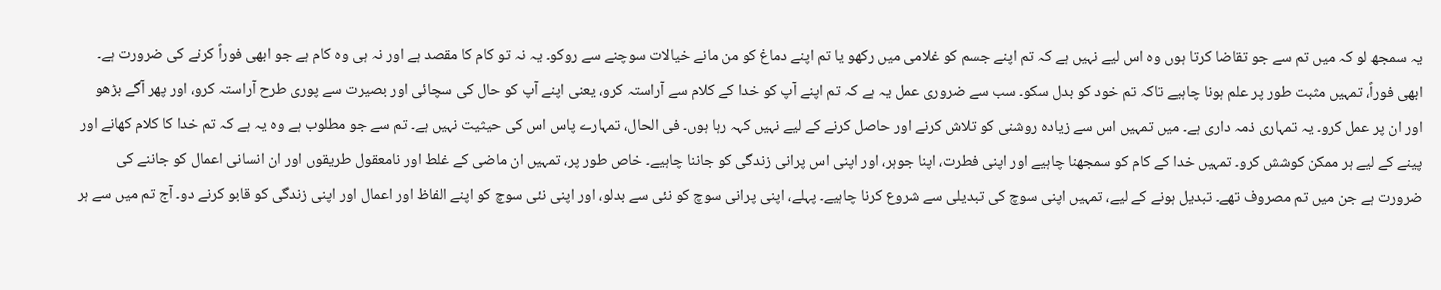یہ سمجھ لو کہ میں تم سے جو تقاضا کرتا ہوں وہ اس لیے نہیں ہے کہ تم اپنے جسم کو غلامی میں رکھو یا تم اپنے دماغ کو من مانے خیالات سوچنے سے روکو۔ یہ نہ تو کام کا مقصد ہے اور نہ ہی وہ کام ہے جو ابھی فوراً کرنے کی ضرورت ہے۔ ابھی فوراً، تمہیں مثبت طور پر علم ہونا چاہیے تاکہ تم خود کو بدل سکو۔ سب سے ضروری عمل یہ ہے کہ تم اپنے آپ کو خدا کے کلام سے آراستہ کرو، یعنی اپنے آپ کو حال کی سچائی اور بصیرت سے پوری طرح آراستہ کرو، اور پھر آگے بڑھو اور ان پر عمل کرو۔ یہ تمہاری ذمہ داری ہے۔ میں تمہیں اس سے زیادہ روشنی کو تلاش کرنے اور حاصل کرنے کے لیے نہیں کہہ رہا ہوں۔ فی الحال، تمہارے پاس اس کی حیثیت نہیں ہے۔ تم سے جو مطلوب ہے وہ یہ ہے کہ تم خدا کا کلام کھانے اور پینے کے لیے ہر ممکن کوشش کرو۔ تمہیں خدا کے کام کو سمجھنا چاہیے اور اپنی فطرت، اپنا جوہر، اور اپنی اس پرانی زندگی کو جاننا چاہیے۔ خاص طور پر، تمہیں ان ماضی کے غلط اور نامعقول طریقوں اور ان انسانی اعمال کو جاننے کی ضرورت ہے جن میں تم مصروف تھے۔ تبدیل ہونے کے لیے، تمہیں اپنی سوچ کی تبدیلی سے شروع کرنا چاہیے۔ پہلے، اپنی پرانی سوچ کو نئی سے بدلو، اور اپنی نئی سوچ کو اپنے الفاظ اور اعمال اور اپنی زندگی کو قابو کرنے دو۔ آج تم میں سے ہر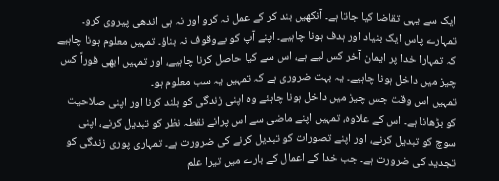ایک سے یہی تقاضا کیا جاتا ہے۔ آنکھیں بند کر کے عمل نہ کرو اور نہ ہی اندھی پیروی کرو۔ تمہارے پاس ایک بنیاد اور ہدف ہونا چاہیے۔ اپنے آپ کو بےوقوف نہ بناؤ۔ تمہیں معلوم ہونا چاہیے کہ تمہارا خدا پر ایمان آخر کس لیے ہے، اس سے کیا حاصل کرنا چاہیے، اور تمہیں ابھی فوراً کس چیز میں داخل ہونا چاہیے۔ یہ بہت ضروری ہے کہ تمہیں یہ سب معلوم ہو۔
تمہیں اس وقت جس چیز میں داخل ہونا چاہئے وہ اپنی زندگی کو بلند کرنا اور اپنی صلاحیت کو بڑھانا ہے۔ اس کے علاوہ، تمہیں اپنے ماضی سے اس پرانے نقطہ نظر کو تبدیل کرنے، اپنی سوچ کو تبدیل کرنے، اور اپنے تصورات کو تبدیل کرنے کی ضرورت ہے۔ تمہاری پوری زندگی کو تجدید کی ضرورت ہے۔ جب خدا کے اعمال کے بارے میں تیرا علم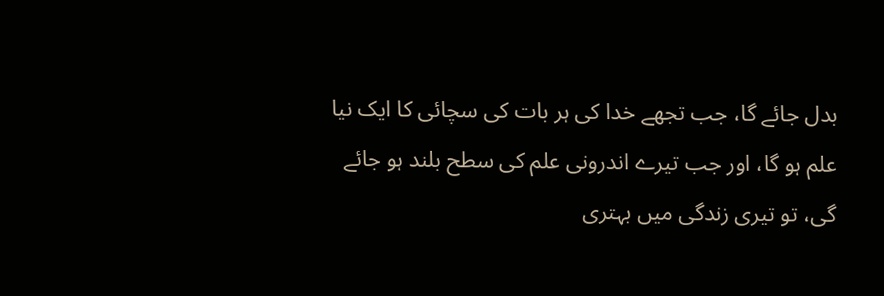بدل جائے گا، جب تجھے خدا کی ہر بات کی سچائی کا ایک نیا علم ہو گا، اور جب تیرے اندرونی علم کی سطح بلند ہو جائے گی، تو تیری زندگی میں بہتری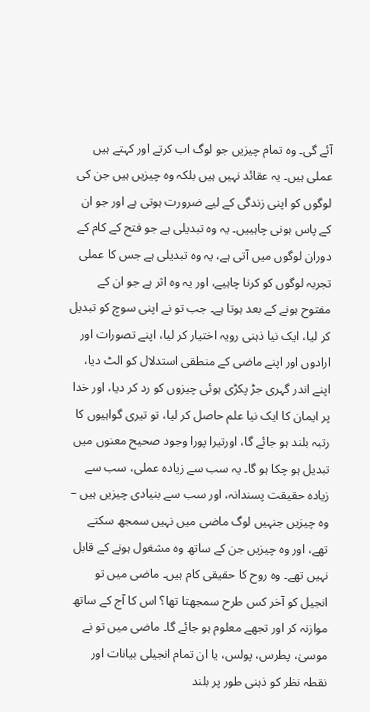آئے گی۔ وہ تمام چیزیں جو لوگ اب کرتے اور کہتے ہیں عملی ہیں۔ یہ عقائد نہیں ہیں بلکہ وہ چیزیں ہیں جن کی لوگوں کو اپنی زندگی کے لیے ضرورت ہوتی ہے اور جو ان کے پاس ہونی چاہییں۔ یہ وہ تبدیلی ہے جو فتح کے کام کے دوران لوگوں میں آتی ہے، یہ وہ تبدیلی ہے جس کا عملی تجربہ لوگوں کو کرنا چاہیے، اور یہ وہ اثر ہے جو ان کے مفتوح ہونے کے بعد ہوتا ہے۔ جب تو نے اپنی سوچ کو تبدیل کر لیا، ایک نیا ذہنی رویہ اختیار کر لیا، اپنے تصورات اور ارادوں اور اپنے ماضی کے منطقی استدلال کو الٹ دیا، اپنے اندر گہری جڑ پکڑی ہوئی چیزوں کو رد کر دیا، اور خدا پر ایمان کا ایک نیا علم حاصل کر لیا، تو تیری گواہیوں کا رتبہ بلند ہو جائے گا، اورتیرا پورا وجود صحیح معنوں میں تبدیل ہو چکا ہو گا۔ یہ سب سے زیادہ عملی، سب سے زیادہ حقیقت پسندانہ، اور سب سے بنیادی چیزیں ہیں – وہ چیزیں جنہیں لوگ ماضی میں نہیں سمجھ سکتے تھے، اور وہ چیزیں جن کے ساتھ وہ مشغول ہونے کے قابل نہیں تھے۔ وہ روح کا حقیقی کام ہیں۔ ماضی میں تو انجیل کو آخر کس طرح سمجھتا تھا؟ اس کا آج کے ساتھ موازنہ کر اور تجھے معلوم ہو جائے گا۔ ماضی میں تو نے موسیٰ، پطرس، پولس، یا ان تمام انجیلی بیانات اور نقطہ نظر کو ذہنی طور پر بلند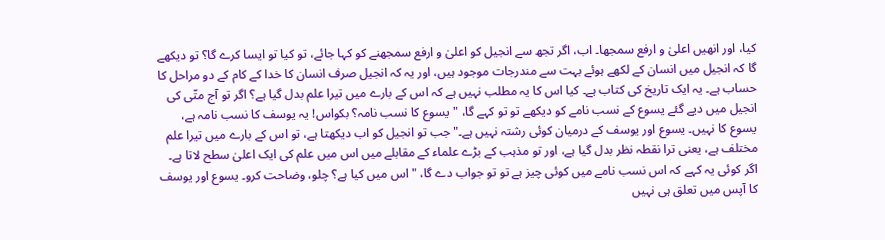کیا، اور انھیں اعلیٰ و ارفع سمجھا۔ اب، اگر تجھ سے انجیل کو اعلیٰ و ارفع سمجھنے کو کہا جائے، تو کیا تو ایسا کرے گا؟ تو دیکھے گا کہ انجیل میں انسان کے لکھے ہوئے بہت سے مندرجات موجود ہیں، اور یہ کہ انجیل صرف انسان کا خدا کے کام کے دو مراحل کا حساب ہے۔ یہ ایک تاریخ کی کتاب ہے۔ کیا اس کا یہ مطلب نہیں ہے کہ اس کے بارے میں تیرا علم بدل گیا ہے؟ اگر تو آج متّی کی انجیل میں دیے گئے یسوع کے نسب نامے کو دیکھے تو تو کہے گا، "یسوع کا نسب نامہ؟ بکواس! یہ یوسف کا نسب نامہ ہے، یسوع کا نہیں۔ یسوع اور یوسف کے درمیان کوئی رشتہ نہیں ہے۔" جب تو انجیل کو اب دیکھتا ہے، تو اس کے بارے میں تیرا علم مختلف ہے، یعنی ترا نقطہ نظر بدل گیا ہے، اور تو مذہب کے بڑے علماء کے مقابلے میں اس میں علم کی ایک اعلیٰ سطح لاتا ہے۔ اگر کوئی یہ کہے کہ اس نسب نامے میں کوئی چیز ہے تو تو جواب دے گا، "اس میں کیا ہے؟ چلو، وضاحت کرو۔ یسوع اور یوسف کا آپس میں تعلق ہی نہیں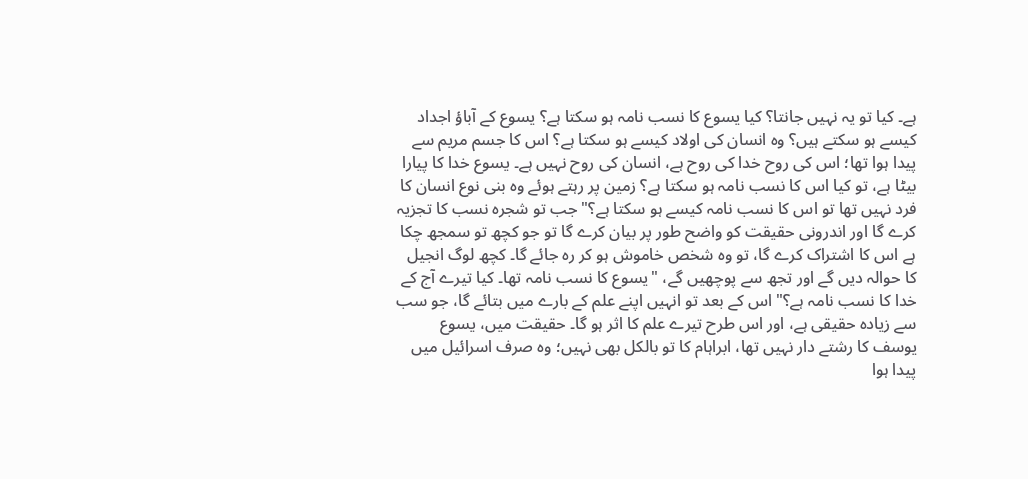ہے۔ کیا تو یہ نہیں جانتا؟ کیا یسوع کا نسب نامہ ہو سکتا ہے؟ یسوع کے آباؤ اجداد کیسے ہو سکتے ہیں؟ وہ انسان کی اولاد کیسے ہو سکتا ہے؟ اس کا جسم مریم سے پیدا ہوا تھا؛ اس کی روح خدا کی روح ہے، انسان کی روح نہیں ہے۔ یسوع خدا کا پیارا بیٹا ہے، تو کیا اس کا نسب نامہ ہو سکتا ہے؟ زمین پر رہتے ہوئے وہ بنی نوع انسان کا فرد نہیں تھا تو اس کا نسب نامہ کیسے ہو سکتا ہے؟" جب تو شجرہ نسب کا تجزیہ کرے گا اور اندرونی حقیقت کو واضح طور پر بیان کرے گا تو جو کچھ تو سمجھ چکا ہے اس کا اشتراک کرے گا، تو وہ شخص خاموش ہو کر رہ جائے گا۔ کچھ لوگ انجیل کا حوالہ دیں گے اور تجھ سے پوچھیں گے، "یسوع کا نسب نامہ تھا۔ کیا تیرے آج کے خدا کا نسب نامہ ہے؟" اس کے بعد تو انہیں اپنے علم کے بارے میں بتائے گا، جو سب سے زیادہ حقیقی ہے، اور اس طرح تیرے علم کا اثر ہو گا۔ حقیقت میں، یسوع یوسف کا رشتے دار نہیں تھا، ابراہام کا تو بالکل بھی نہیں؛ وہ صرف اسرائیل میں پیدا ہوا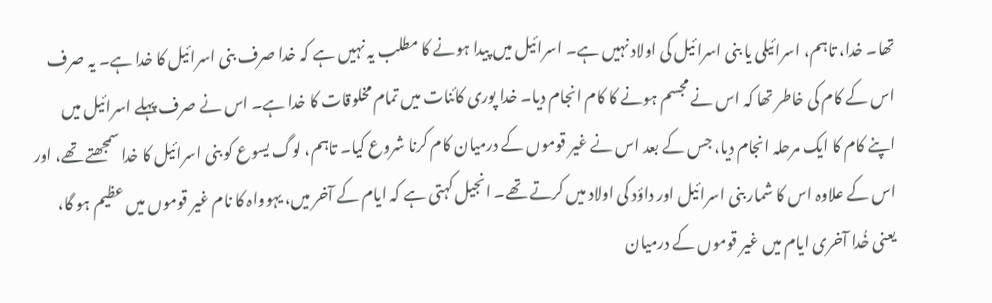تھا۔ خدا، تاہم، اسرائیلی یا بنی اسرائیل کی اولاد نہیں ہے۔ اسرائیل میں پیدا ہونے کا مطلب یہ نہیں ہے کہ خدا صرف بنی اسرائیل کا خدا ہے۔ یہ صرف اس کے کام کی خاطر تھا کہ اس نے مجسم ہونے کا کام انجام دیا۔ خدا پوری کائنات میں تمام مخلوقات کا خدا ہے۔ اس نے صرف پہلے اسرائیل میں اپنے کام کا ایک مرحلہ انجام دیا، جس کے بعد اس نے غیر قوموں کے درمیان کام کرنا شروع کیا۔ تاہم، لوگ یسوع کو بنی اسرائیل کا خدا سمجھتے تھے، اور اس کے علاوہ اس کا شمار بنی اسرائیل اور داؤد کی اولاد میں کرتے تھے۔ انجیل کہتی ہے کہ ایام کے آخر میں، یہوواہ کا نام غیر قوموں میں عظیم ہو گا، یعنی خُدا آخری ایام میں غیر قوموں کے درمیان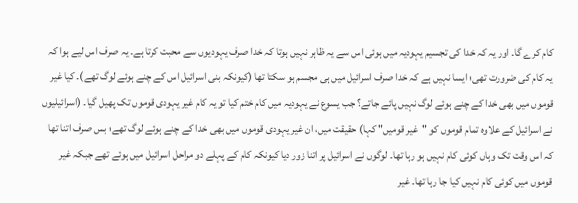کام کرے گا۔ اور یہ کہ خدا کی تجسیم یہودیہ میں ہوئی اس سے یہ ظاہر نہیں ہوتا کہ خدا صرف یہودیوں سے محبت کرتا ہے۔ یہ صرف اس لیے ہوا کہ یہ کام کی ضرورت تھی؛ ایسا نہیں ہے کہ خدا صرف اسرائیل میں ہی مجسم ہو سکتا تھا (کیونکہ بنی اسرائیل اس کے چنے ہوئے لوگ تھے)۔ کیا غیر قوموں میں بھی خدا کے چنے ہوئے لوگ نہیں پائے جاتے؟ جب یسوع نے یہودیہ میں کام ختم کیا تو یہ کام غیر یہودی قوموں تک پھیل گیا۔ (اسرائیلیوں نے اسرائیل کے علاوہ تمام قوموں کو "غیر قومیں" کہا) حقیقت میں، ان غیر یہودی قوموں میں بھی خدا کے چنے ہوئے لوگ تھے؛ بس صرف اتنا تھا کہ اس وقت تک وہاں کوئی کام نہیں ہو رہا تھا۔ لوگوں نے اسرائیل پر اتنا زور دیا کیونکہ کام کے پہلے دو مراحل اسرائیل میں ہوئے تھے جبکہ غیر قوموں میں کوئی کام نہیں کیا جا رہا تھا۔ غیر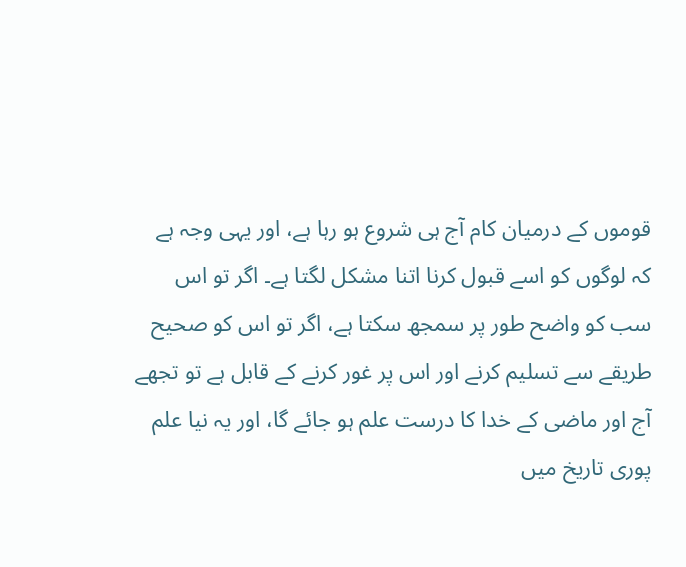قوموں کے درمیان کام آج ہی شروع ہو رہا ہے، اور یہی وجہ ہے کہ لوگوں کو اسے قبول کرنا اتنا مشکل لگتا ہے۔ اگر تو اس سب کو واضح طور پر سمجھ سکتا ہے، اگر تو اس کو صحیح طریقے سے تسلیم کرنے اور اس پر غور کرنے کے قابل ہے تو تجھے آج اور ماضی کے خدا کا درست علم ہو جائے گا، اور یہ نیا علم پوری تاریخ میں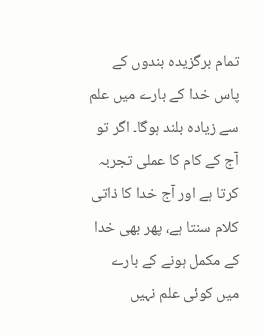تمام برگزیدہ بندوں کے پاس خدا کے بارے میں علم سے زیادہ بلند ہوگا۔ اگر تو آج کے کام کا عملی تجربہ کرتا ہے اور آج خدا کا ذاتی کلام سنتا ہے، پھر بھی خدا کے مکمل ہونے کے بارے میں کوئی علم نہیں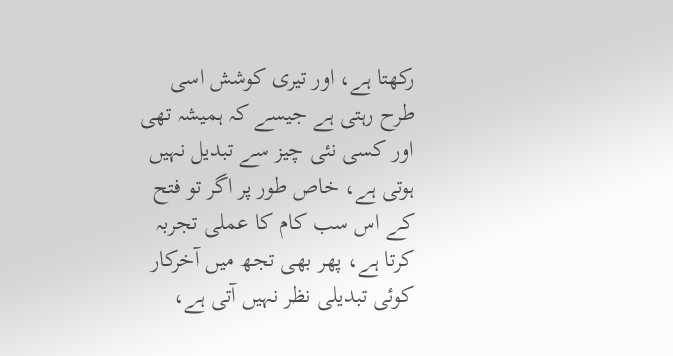رکھتا ہے، اور تیری کوشش اسی طرح رہتی ہے جیسے کہ ہمیشہ تھی اور کسی نئی چیز سے تبدیل نہیں ہوتی ہے، خاص طور پر اگر تو فتح کے اس سب کام کا عملی تجربہ کرتا ہے، پھر بھی تجھ میں آخرکار کوئی تبدیلی نظر نہیں آتی ہے،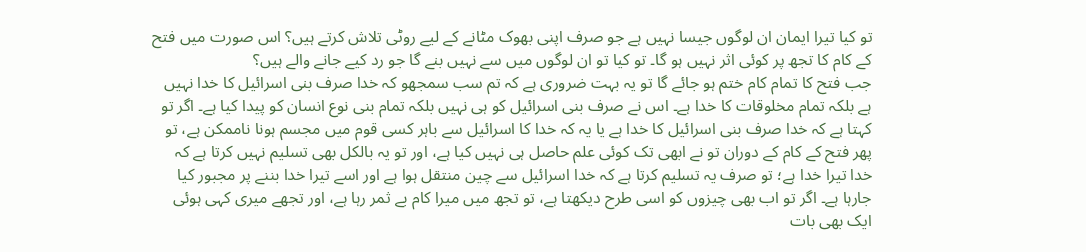تو کیا تیرا ایمان ان لوگوں جیسا نہیں ہے جو صرف اپنی بھوک مٹانے کے لیے روٹی تلاش کرتے ہیں؟ اس صورت میں فتح کے کام کا تجھ پر کوئی اثر نہیں ہو گا۔ تو کیا تو ان لوگوں میں سے نہیں بنے گا جو رد کیے جانے والے ہیں؟
جب فتح کا تمام کام ختم ہو جائے گا تو یہ بہت ضروری ہے کہ تم سب سمجھو کہ خدا صرف بنی اسرائیل کا خدا نہیں ہے بلکہ تمام مخلوقات کا خدا ہے۔ اس نے صرف بنی اسرائیل کو ہی نہیں بلکہ تمام بنی نوع انسان کو پیدا کیا ہے۔ اگر تو کہتا ہے کہ خدا صرف بنی اسرائیل کا خدا ہے یا یہ کہ خدا کا اسرائیل سے باہر کسی قوم میں مجسم ہونا ناممکن ہے، تو پھر فتح کے کام کے دوران تو نے ابھی تک کوئی علم حاصل ہی نہیں کیا ہے، اور تو یہ بالکل بھی تسلیم نہیں کرتا ہے کہ خدا تیرا خدا ہے؛ تو صرف یہ تسلیم کرتا ہے کہ خدا اسرائیل سے چین منتقل ہوا ہے اور اسے تیرا خدا بننے پر مجبور کیا جارہا ہے۔ اگر تو اب بھی چیزوں کو اسی طرح دیکھتا ہے، تو تجھ میں میرا کام بے ثمر رہا ہے، اور تجھے میری کہی ہوئی ایک بھی بات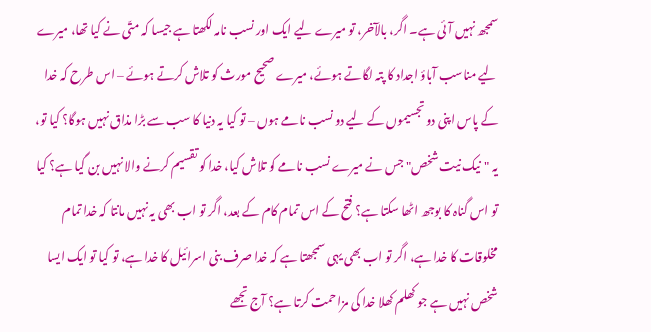سمجھ نہیں آئی ہے۔ اگر، بالآخر، تو میرے لیے ایک اور نسب نامہ لکھتا ہے جیسا کہ متّی نے کیا تھا، میرے لیے مناسب آباؤ اجداد کا پتہ لگاتے ہوئے، میرے صحیح مورث کو تلاش کرتے ہوئے – اس طرح کہ خدا کے پاس اپنی دو تجسیموں کے لیے دو نسب نامے ہوں – تو کیا یہ دنیا کا سب سے بڑا مذاق نہیں ہوگا؟ کیا تو، یہ "نیک نیت شخص" جس نے میرے نسب نامے کو تلاش کیا، خدا کو تقسیم کرنے والا نہیں بن گیا ہے؟ کیا تو اس گناہ کا بوجھ اٹھا سکتا ہے؟ فتح کے اس تمام کام کے بعد، اگر تو اب بھی یہ نہیں مانتا کہ خدا تمام مخلوقات کا خدا ہے، اگر تو اب بھی یہی سمجھتا ہے کہ خدا صرف بنی اسرائیل کا خدا ہے، تو کیا تو ایک ایسا شخص نہیں ہے جو کھلم کھلا خدا کی مزاحمت کرتا ہے؟ آج تجھے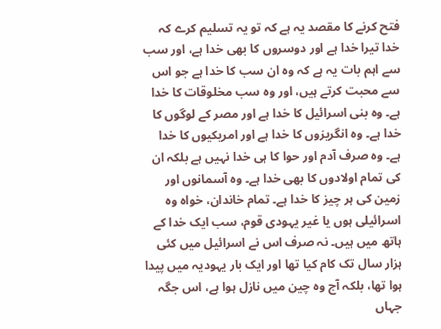فتح کرنے کا مقصد یہ ہے کہ تو یہ تسلیم کرے کہ خدا تیرا خدا ہے اور دوسروں کا بھی خدا ہے، اور سب سے اہم بات یہ ہے کہ وہ ان سب کا خدا ہے جو اس سے محبت کرتے ہیں، اور وہ سب مخلوقات کا خدا ہے۔ وہ بنی اسرائیل کا خدا ہے اور مصر کے لوگوں کا خدا ہے۔ وہ انگریزوں کا خدا ہے اور امریکیوں کا خدا ہے۔ وہ صرف آدم اور حوا کا ہی خدا نہیں ہے بلکہ ان کی تمام اولادوں کا بھی خدا ہے۔ وہ آسمانوں اور زمین کی ہر چیز کا خدا ہے۔ تمام خاندان، خواہ وہ اسرائیلی ہوں یا غیر یہودی قوم، سب ایک خدا کے ہاتھ میں ہیں۔ نہ صرف اس نے اسرائیل میں کئی ہزار سال تک کام کیا تھا اور ایک بار یہودیہ میں پیدا ہوا تھا، بلکہ آج وہ چین میں نازل ہوا ہے، اس جگہ جہاں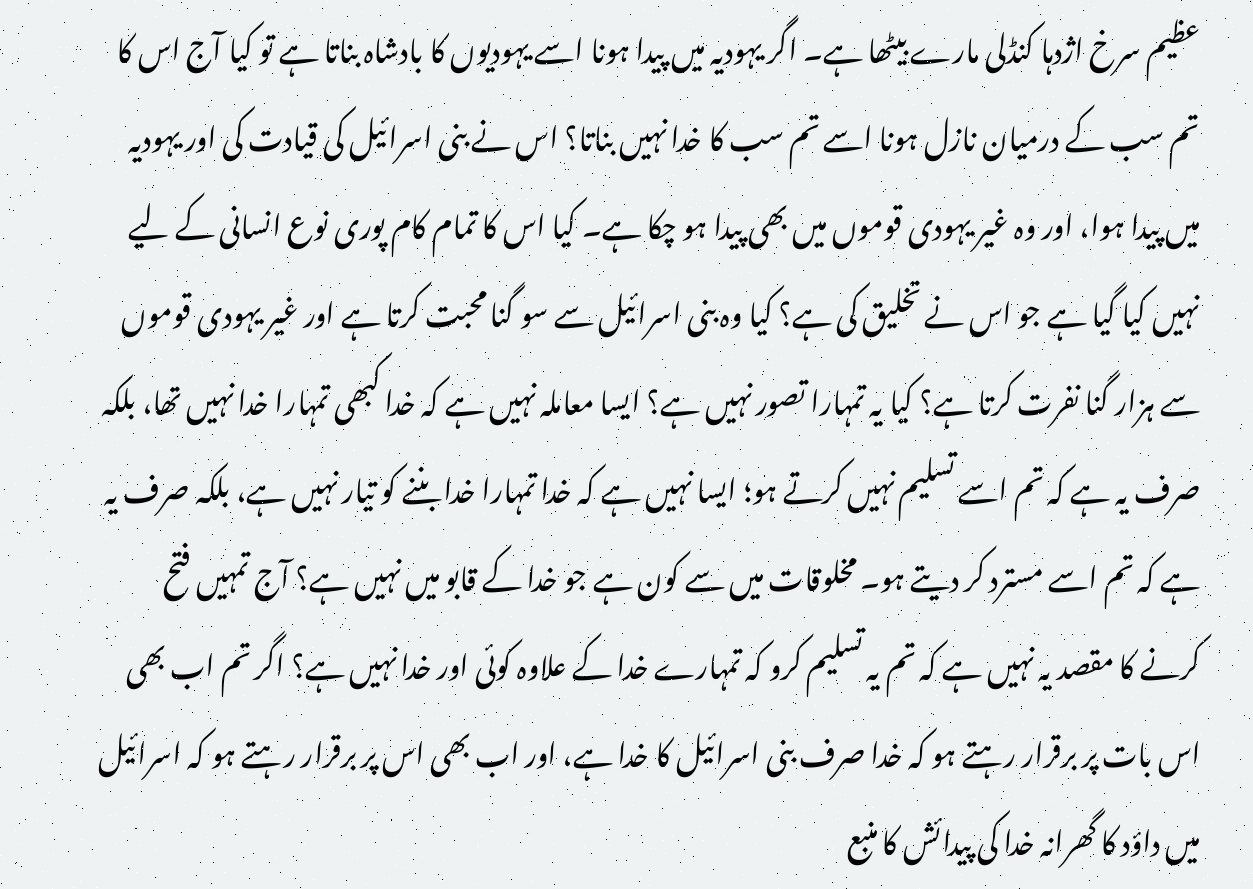عظیم سرخ اژدہا کنڈلی مارے بیٹھا ہے۔ اگر یہودیہ میں پیدا ہونا اسے یہودیوں کا بادشاہ بناتا ہے تو کیا آج اس کا تم سب کے درمیان نازل ہونا اسے تم سب کا خدا نہیں بناتا؟ اس نے بنی اسرائیل کی قیادت کی اور یہودیہ میں پیدا ہوا، اور وہ غیر یہودی قوموں میں بھی پیدا ہو چکا ہے۔ کیا اس کا تمام کام پوری نوع انسانی کے لیے نہیں کیا گیا ہے جو اس نے تخلیق کی ہے؟ کیا وہ بنی اسرائیل سے سو گنا محبت کرتا ہے اور غیر یہودی قوموں سے ہزار گنا نفرت کرتا ہے؟ کیا یہ تمہارا تصور نہیں ہے؟ ایسا معاملہ نہیں ہے کہ خدا کبھی تمہارا خدا نہیں تھا، بلکہ صرف یہ ہے کہ تم اسے تسلیم نہیں کرتے ہو؛ ایسا نہیں ہے کہ خدا تمہارا خدا بننے کو تیار نہیں ہے، بلکہ صرف یہ ہے کہ تم اسے مسترد کر دیتے ہو۔ مخلوقات میں سے کون ہے جو خدا کے قابو میں نہیں ہے؟ آج تمہیں فتح کرنے کا مقصد یہ نہیں ہے کہ تم یہ تسلیم کرو کہ تمہارے خدا کے علاوہ کوئی اور خدا نہیں ہے؟ اگر تم اب بھی اس بات پر برقرار رہتے ہو کہ خدا صرف بنی اسرائیل کا خدا ہے، اور اب بھی اس پر برقرار رہتے ہو کہ اسرائیل میں داؤد کا گھرانہ خدا کی پیدائش کا منبع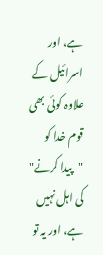ہے، اور اسرائیل کے علاوہ کوئی بھی قوم خدا کو "پیدا کرنے" کی اہل نہیں ہے، اور یہ تو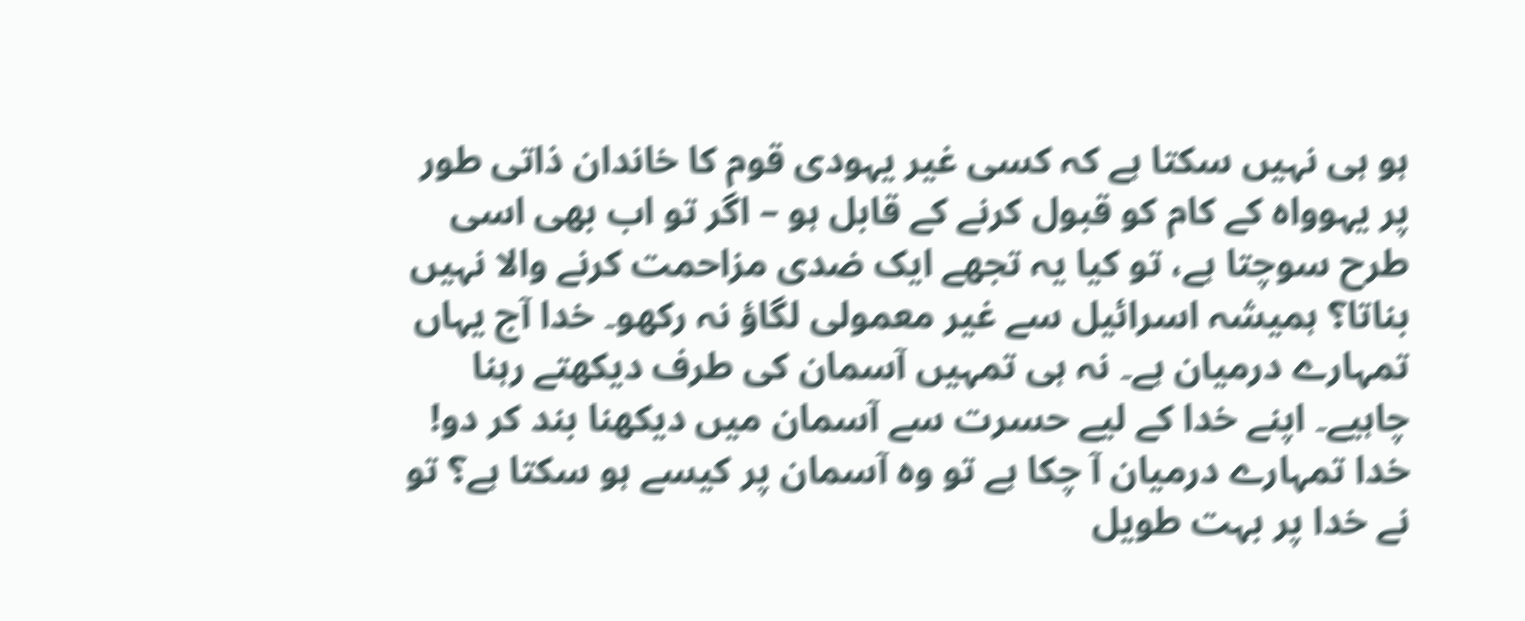ہو ہی نہیں سکتا ہے کہ کسی غیر یہودی قوم کا خاندان ذاتی طور پر یہوواہ کے کام کو قبول کرنے کے قابل ہو – اگر تو اب بھی اسی طرح سوچتا ہے، تو کیا یہ تجھے ایک ضدی مزاحمت کرنے والا نہیں بناتا؟ ہمیشہ اسرائیل سے غیر معمولی لگاؤ نہ رکھو۔ خدا آج یہاں تمہارے درمیان ہے۔ نہ ہی تمہیں آسمان کی طرف دیکھتے رہنا چاہیے۔ اپنے خدا کے لیے حسرت سے آسمان میں دیکھنا بند کر دو! خدا تمہارے درمیان آ چکا ہے تو وہ آسمان پر کیسے ہو سکتا ہے؟ تو نے خدا پر بہت طویل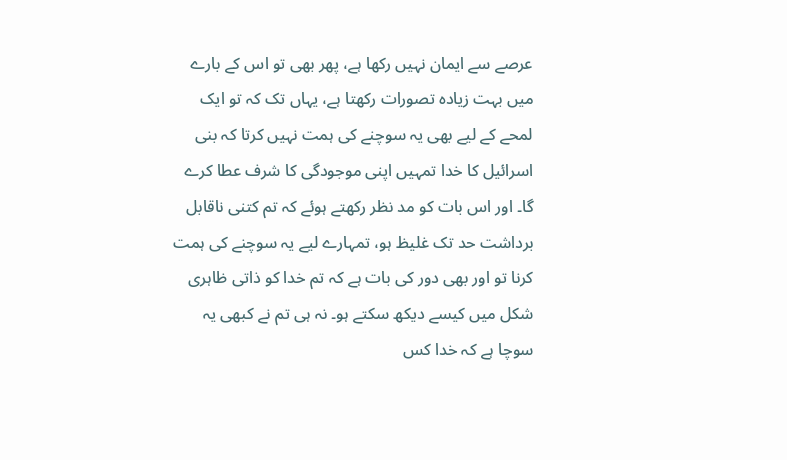عرصے سے ایمان نہیں رکھا ہے، پھر بھی تو اس کے بارے میں بہت زیادہ تصورات رکھتا ہے، یہاں تک کہ تو ایک لمحے کے لیے بھی یہ سوچنے کی ہمت نہیں کرتا کہ بنی اسرائیل کا خدا تمہیں اپنی موجودگی کا شرف عطا کرے گا۔ اور اس بات کو مد نظر رکھتے ہوئے کہ تم کتنی ناقابل برداشت حد تک غلیظ ہو، تمہارے لیے یہ سوچنے کی ہمت کرنا تو اور بھی دور کی بات ہے کہ تم خدا کو ذاتی ظاہری شکل میں کیسے دیکھ سکتے ہو۔ نہ ہی تم نے کبھی یہ سوچا ہے کہ خدا کس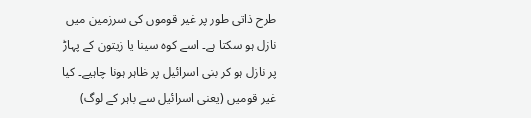طرح ذاتی طور پر غیر قوموں کی سرزمین میں نازل ہو سکتا ہے۔ اسے کوہ سینا یا زیتون کے پہاڑ پر نازل ہو کر بنی اسرائیل پر ظاہر ہونا چاہیے۔ کیا غیر قومیں (یعنی اسرائیل سے باہر کے لوگ)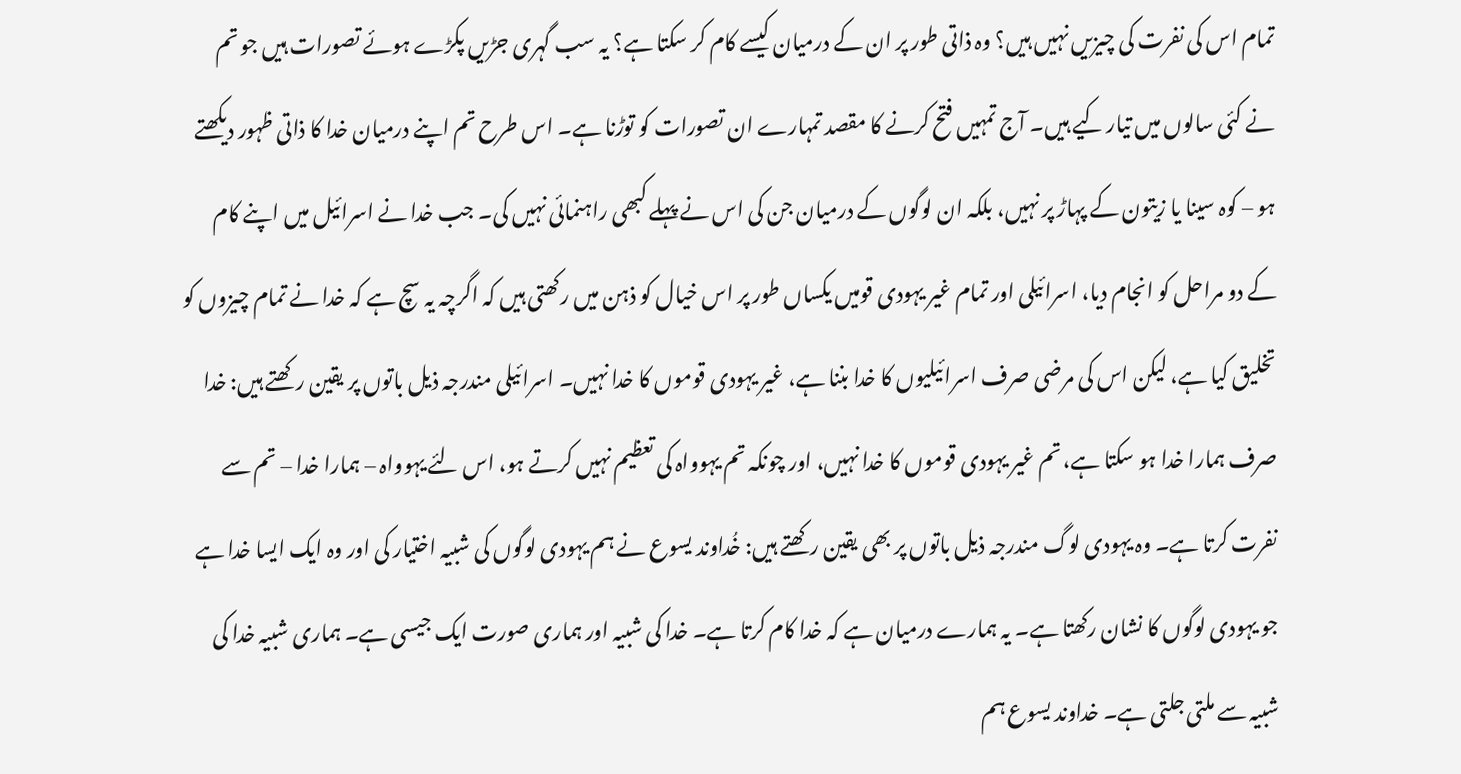تمام اس کی نفرت کی چیزیں نہیں ہیں؟ وہ ذاتی طور پر ان کے درمیان کیسے کام کر سکتا ہے؟ یہ سب گہری جڑیں پکڑے ہوئے تصورات ہیں جو تم نے کئی سالوں میں تیار کیے ہیں۔ آج تمہیں فتح کرنے کا مقصد تمہارے ان تصورات کو توڑنا ہے۔ اس طرح تم اپنے درمیان خدا کا ذاتی ظہور دیکھتے ہو – کوہ سینا یا زیتون کے پہاڑ پر نہیں، بلکہ ان لوگوں کے درمیان جن کی اس نے پہلے کبھی راہنمائی نہیں کی۔ جب خدا نے اسرائیل میں اپنے کام کے دو مراحل کو انجام دیا، اسرائیلی اور تمام غیر یہودی قومیں یکساں طور پر اس خیال کو ذہن میں رکھتی ہیں کہ اگرچہ یہ سچ ہے کہ خدا نے تمام چیزوں کو تخلیق کیا ہے، لیکن اس کی مرضی صرف اسرائیلیوں کا خدا بننا ہے، غیر یہودی قوموں کا خدا نہیں۔ اسرائیلی مندرجہ ذیل باتوں پر یقین رکھتے ہیں: خدا صرف ہمارا خدا ہو سکتا ہے، تم غیر یہودی قوموں کا خدا نہیں، اور چونکہ تم یہوواہ کی تعظیم نہیں کرتے ہو، اس لئے یہوواہ – ہمارا خدا – تم سے نفرت کرتا ہے۔ وہ یہودی لوگ مندرجہ ذیل باتوں پر بھی یقین رکھتے ہیں: خُداوند یسوع نے ہم یہودی لوگوں کی شبیہ اختیار کی اور وہ ایک ایسا خدا ہے جو یہودی لوگوں کا نشان رکھتا ہے۔ یہ ہمارے درمیان ہے کہ خدا کام کرتا ہے۔ خدا کی شبیہ اور ہماری صورت ایک جیسی ہے۔ ہماری شبیہ خدا کی شبیہ سے ملتی جلتی ہے۔ خداوند یسوع ہم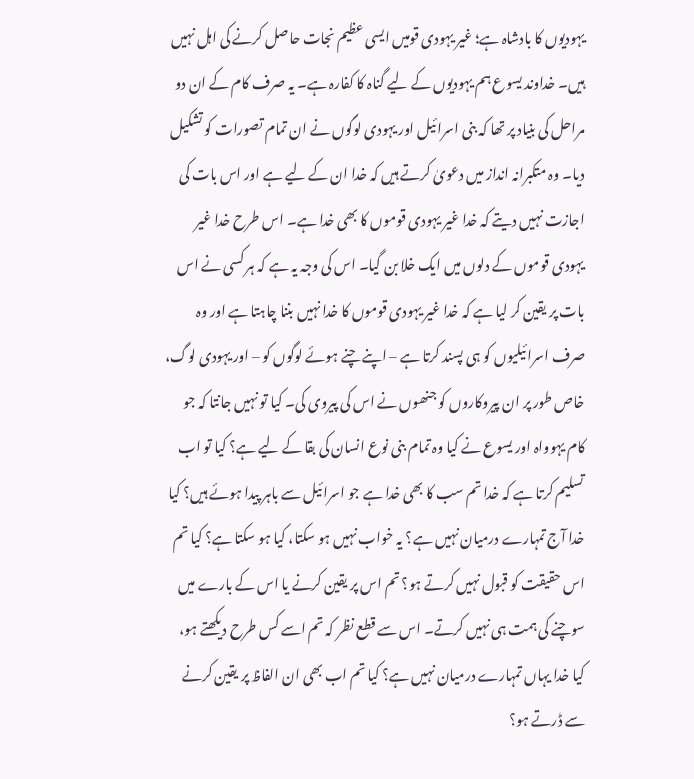یہودیوں کا بادشاہ ہے؛ غیر یہودی قومیں ایسی عظیم نجات حاصل کرنے کی اہل نہیں ہیں۔ خداوند یسوع ہم یہودیوں کے لیے گناہ کا کفارہ ہے۔ یہ صرف کام کے ان دو مراحل کی بنیاد پر تھا کہ بنی اسرائیل اور یہودی لوگوں نے ان تمام تصورات کو تشکیل دیا۔ وہ متکبرانہ انداز میں دعویٰ کرتے ہیں کہ خدا ان کے لیے ہے اور اس بات کی اجازت نہیں دیتے کہ خدا غیر یہودی قوموں کا بھی خدا ہے۔ اس طرح خدا غیر یہودی قوموں کے دلوں میں ایک خلا بن گیا۔ اس کی وجہ یہ ہے کہ ہر کسی نے اس بات پر یقین کر لیا ہے کہ خدا غیر یہودی قوموں کا خدا نہیں بننا چاہتا ہے اور وہ صرف اسرائیلیوں کو ہی پسند کرتا ہے – اپنے چنے ہوئے لوگوں کو – اور یہودی لوگ، خاص طور پر ان پیروکاروں کو جنھوں نے اس کی پیروی کی۔ کیا تو نہیں جانتا کہ جو کام یہوواہ اور یسوع نے کیا وہ تمام بنی نوع انسان کی بقا کے لیے ہے؟ کیا تو اب تسلیم کرتا ہے کہ خدا تم سب کا بھی خدا ہے جو اسرائیل سے باہر پیدا ہوئے ہیں؟ کیا خدا آج تمہارے درمیان نہیں ہے؟ یہ خواب نہیں ہو سکتا، کیا ہو سکتا ہے؟ کیا تم اس حقیقت کو قبول نہیں کرتے ہو؟ تم اس پر یقین کرنے یا اس کے بارے میں سوچنے کی ہمت ہی نہیں کرتے۔ اس سے قطع نظر کہ تم اسے کس طرح دیکھتے ہو، کیا خدا یہاں تمہارے درمیان نہیں ہے؟ کیا تم اب بھی ان الفاظ پر یقین کرنے سے ڈرتے ہو؟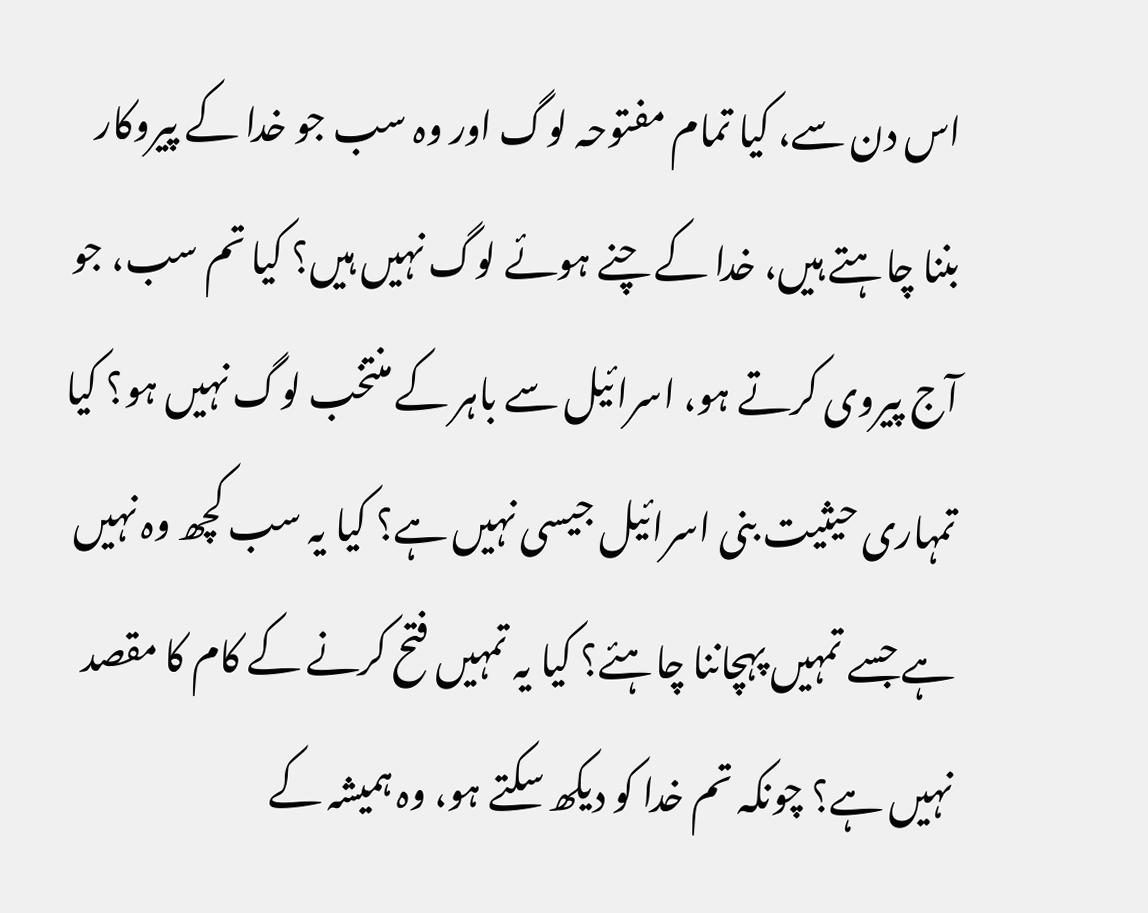اس دن سے، کیا تمام مفتوحہ لوگ اور وہ سب جو خدا کے پیروکار بننا چاہتے ہیں، خدا کے چنے ہوئے لوگ نہیں ہیں؟ کیا تم سب، جو آج پیروی کرتے ہو، اسرائیل سے باہر کے منتخب لوگ نہیں ہو؟ کیا تمہاری حیثیت بنی اسرائیل جیسی نہیں ہے؟ کیا یہ سب کچھ وہ نہیں ہے جسے تمہیں پہچاننا چاہئے؟ کیا یہ تمہیں فتح کرنے کے کام کا مقصد نہیں ہے؟ چونکہ تم خدا کو دیکھ سکتے ہو، وہ ہمیشہ کے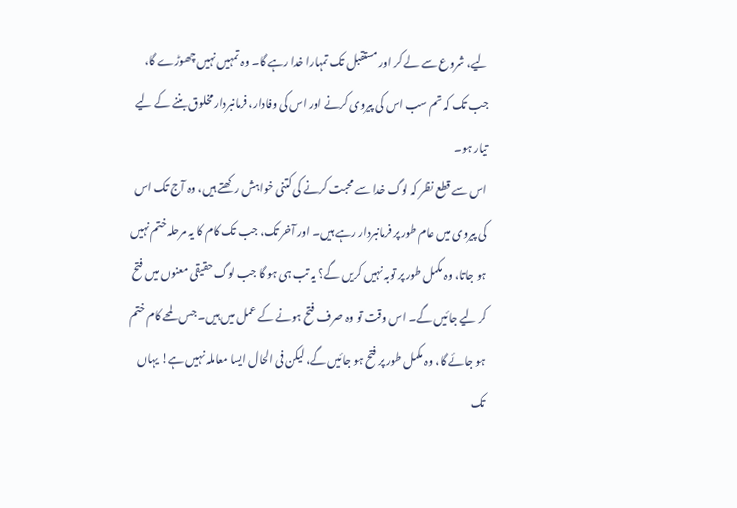لیے، شروع سے لے کر اور مستقبل تک تمہارا خدا رہے گا۔ وہ تمہیں نہیں چھوڑے گا، جب تک کہ تم سب اس کی پیروی کرنے اور اس کی وفادار، فرمانبردار مخلوق بننے کے لیے تیار ہو۔
اس سے قطع نظر کہ لوگ خدا سے محبت کرنے کی کتنی خواہش رکھتے ہیں، وہ آج تک اس کی پیروی میں عام طور پر فرمانبردار رہے ہیں۔ اور آخر تک، جب تک کام کا یہ مرحلہ ختم نہیں ہو جاتا، وہ مکمل طور پر توبہ نہیں کریں گے؟ یہ تب ہی ہو گا جب لوگ حقیقی معنوں میں فتح کر لیے جائیں گے۔ اس وقت تو وہ صرف فتح ہونے کے عمل میں ہیں۔ جس لمحے کام ختم ہو جائے گا، وہ مکمل طور پر فتح ہو جائیں گے، لیکن فی الحال ایسا معاملہ نہیں ہے! یہاں تک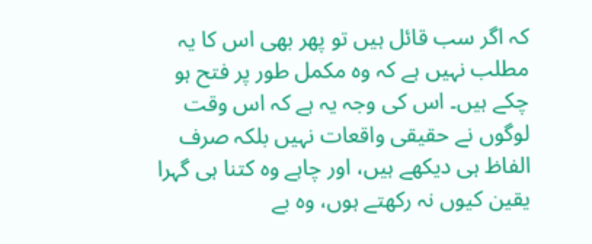کہ اگر سب قائل ہیں تو پھر بھی اس کا یہ مطلب نہیں ہے کہ وہ مکمل طور پر فتح ہو چکے ہیں۔ اس کی وجہ یہ ہے کہ اس وقت لوگوں نے حقیقی واقعات نہیں بلکہ صرف الفاظ ہی دیکھے ہیں، اور چاہے وہ کتنا ہی گہرا یقین کیوں نہ رکھتے ہوں، وہ بے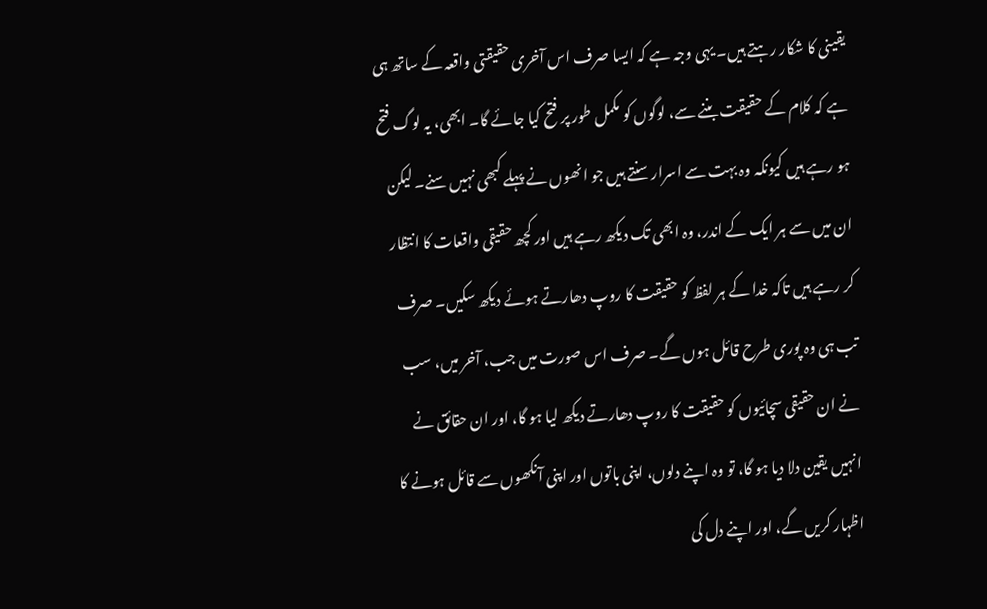یقینی کا شکار رہتے ہیں۔ یہی وجہ ہے کہ ایسا صرف اس آخری حقیقتی واقعہ کے ساتھ ہی ہے کہ کلام کے حقیقت بننے سے، لوگوں کو مکمل طور پر فتح کیا جائے گا۔ ابھی، یہ لوگ فتح ہو رہے ہیں کیونکہ وہ بہت سے اسرار سنتے ہیں جو انھوں نے پہلے کبھی نہیں سنے۔ لیکن ان میں سے ہر ایک کے اندر، وہ ابھی تک دیکھ رہے ہیں اور کچھ حقیقی واقعات کا انتظار کر رہے ہیں تاکہ خدا کے ہر لفظ کو حقیقت کا روپ دھارتے ہوئے دیکھ سکیں۔ صرف تب ہی وہ پوری طرح قائل ہوں گے۔ صرف اس صورت میں جب، آخر میں، سب نے ان حقیقی سچائیوں کو حقیقت کا روپ دھارتے دیکھ لیا ہو گا، اور ان حقائق نے انہیں یقین دلا دیا ہو گا، تو وہ اپنے دلوں، اپنی باتوں اور اپنی آنکھوں سے قائل ہونے کا اظہار کریں گے، اور اپنے دل کی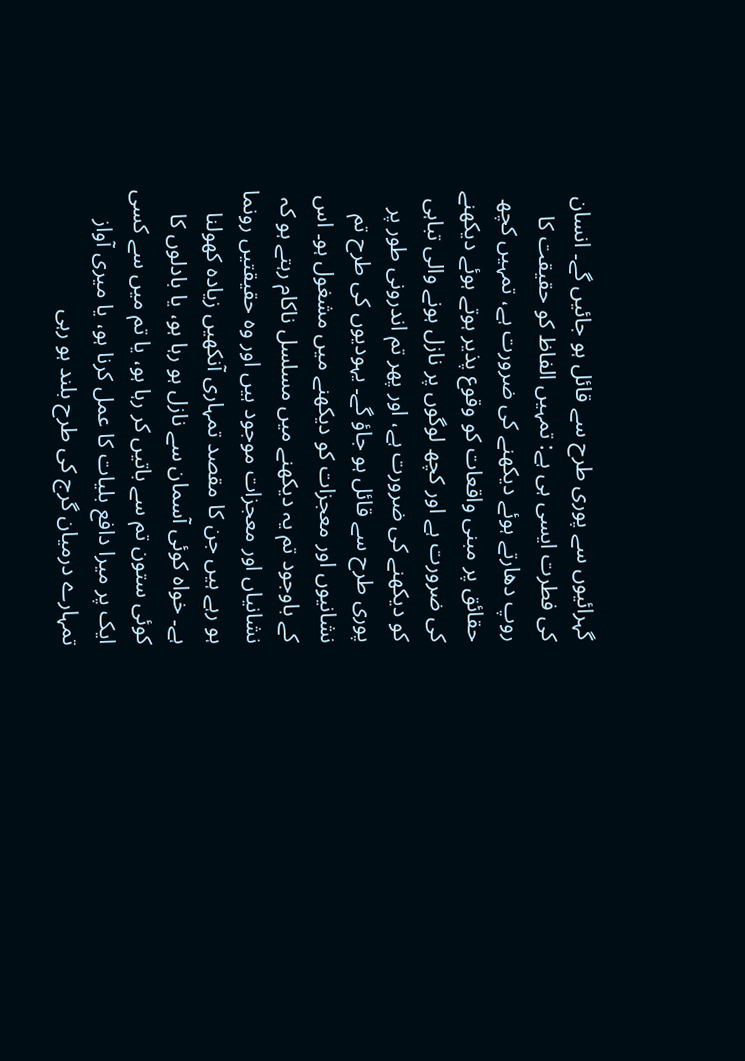گہرائیوں سے پوری طرح سے قائل ہو جائیں گے۔ انسان کی فطرت ایسی ہی ہے: تمہیں الفاظ کو حقیقت کا روپ دھارتے ہوئے دیکھنے کی ضرورت ہے، تمہیں کچھ حقائق پر مبنی واقعات کو وقوع پذیر ہوتے ہوئے دیکھنے کی ضرورت ہے اور کچھ لوگوں پر نازل ہونے والی تباہی کو دیکھنے کی ضرورت ہے، اور پھر تم اندرونی طور پر پوری طرح سے قائل ہو جاؤ گے۔ یہودیوں کی طرح تم نشانیوں اور معجزات کو دیکھنے میں مشغول ہو۔ اس کے باوجود تم یہ دیکھنے میں مسلسل ناکام رہتے ہو کہ نشانیاں اور معجزات موجود ہیں اور وہ حقیقتیں رونما ہو رہے ہیں جن کا مقصد تمہاری آنکھیں زیادہ کھولنا ہے۔ خواہ کوئی آسمان سے نازل ہو رہا ہو، یا بادلوں کا کوئی ستون تم سے باتیں کر رہا ہو، یا تم میں سے کسی ایک پر میرا دافع بلیات کا عمل کرنا ہو، یا میری آواز تمہارے درمیان گرج کی طرح بلند ہو رہی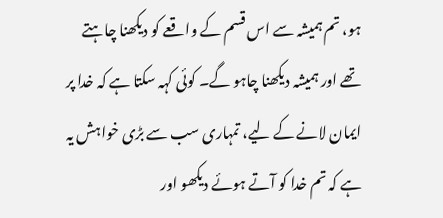ہو، تم ہمیشہ سے اس قسم کے واقعے کو دیکھنا چاہتے تھے اور ہمیشہ دیکھنا چاہو گے۔ کوئی کہہ سکتا ہے کہ خدا پر ایمان لانے کے لیے، تمہاری سب سے بڑی خواہش یہ ہے کہ تم خدا کو آتے ہوئے دیکھو اور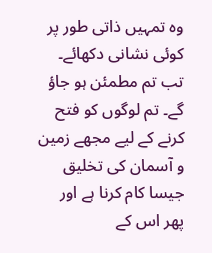وہ تمہیں ذاتی طور پر کوئی نشانی دکھائے۔ تب تم مطمئن ہو جاؤ گے۔ تم لوگوں کو فتح کرنے کے لیے مجھے زمین و آسمان کی تخلیق جیسا کام کرنا ہے اور پھر اس کے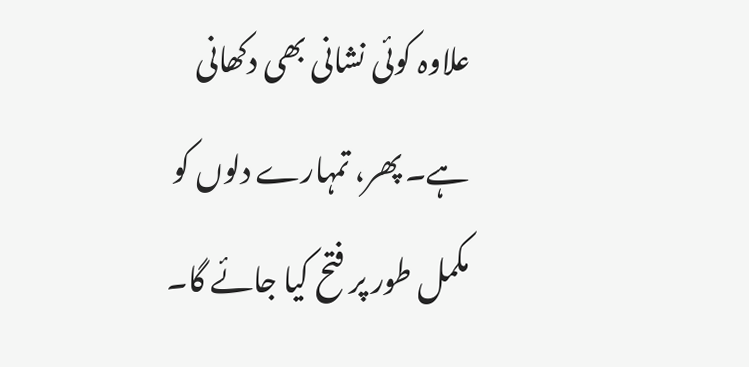علاوہ کوئی نشانی بھی دکھانی ہے۔ پھر، تمہارے دلوں کو مکمل طور پر فتح کیا جائے گا۔